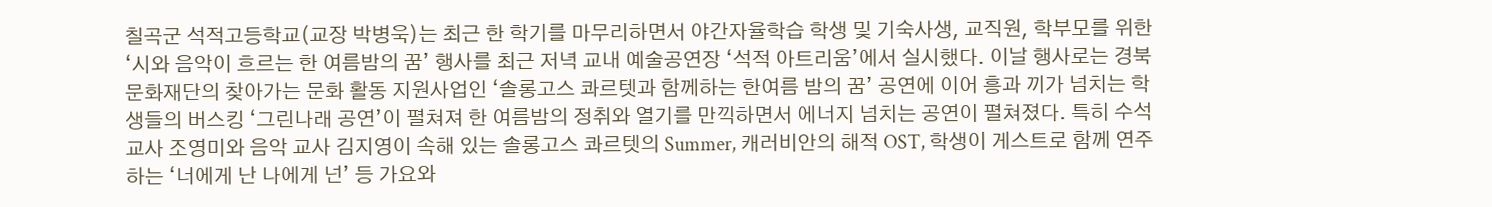칠곡군 석적고등학교(교장 박병욱)는 최근 한 학기를 마무리하면서 야간자율학습 학생 및 기숙사생, 교직원, 학부모를 위한 ‘시와 음악이 흐르는 한 여름밤의 꿈’ 행사를 최근 저녁 교내 예술공연장 ‘석적 아트리움’에서 실시했다. 이날 행사로는 경북 문화재단의 찾아가는 문화 활동 지원사업인 ‘솔롱고스 콰르텟과 함께하는 한여름 밤의 꿈’ 공연에 이어 흥과 끼가 넘치는 학생들의 버스킹 ‘그린나래 공연’이 펼쳐져 한 여름밤의 정취와 열기를 만끽하면서 에너지 넘치는 공연이 펼쳐졌다. 특히 수석교사 조영미와 음악 교사 김지영이 속해 있는 솔롱고스 콰르텟의 Summer, 캐러비안의 해적 OST, 학생이 게스트로 함께 연주하는 ‘너에게 난 나에게 넌’ 등 가요와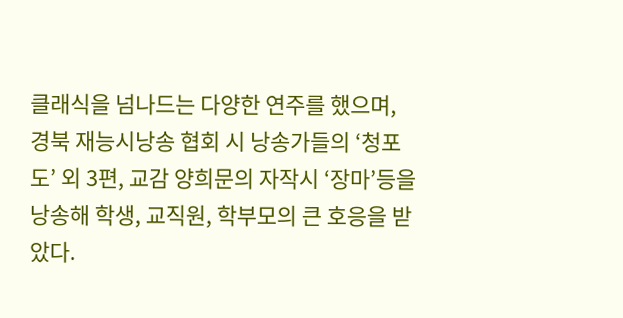클래식을 넘나드는 다양한 연주를 했으며, 경북 재능시낭송 협회 시 낭송가들의 ‘청포도’ 외 3편, 교감 양희문의 자작시 ‘장마’등을 낭송해 학생, 교직원, 학부모의 큰 호응을 받았다.